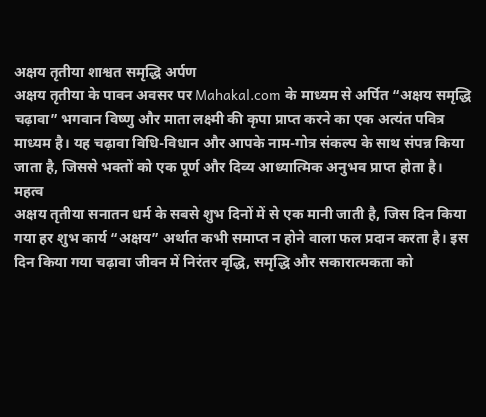अक्षय तृतीया शाश्वत समृद्धि अर्पण
अक्षय तृतीया के पावन अवसर पर Mahakal.com के माध्यम से अर्पित “अक्षय समृद्धि चढ़ावा” भगवान विष्णु और माता लक्ष्मी की कृपा प्राप्त करने का एक अत्यंत पवित्र माध्यम है। यह चढ़ावा विधि-विधान और आपके नाम-गोत्र संकल्प के साथ संपन्न किया जाता है, जिससे भक्तों को एक पूर्ण और दिव्य आध्यात्मिक अनुभव प्राप्त होता है।
महत्व
अक्षय तृतीया सनातन धर्म के सबसे शुभ दिनों में से एक मानी जाती है, जिस दिन किया गया हर शुभ कार्य “अक्षय” अर्थात कभी समाप्त न होने वाला फल प्रदान करता है। इस दिन किया गया चढ़ावा जीवन में निरंतर वृद्धि, समृद्धि और सकारात्मकता को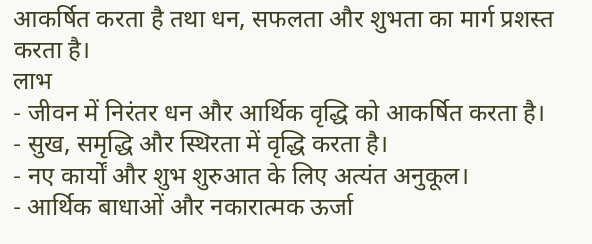आकर्षित करता है तथा धन, सफलता और शुभता का मार्ग प्रशस्त करता है।
लाभ
- जीवन में निरंतर धन और आर्थिक वृद्धि को आकर्षित करता है।
- सुख, समृद्धि और स्थिरता में वृद्धि करता है।
- नए कार्यों और शुभ शुरुआत के लिए अत्यंत अनुकूल।
- आर्थिक बाधाओं और नकारात्मक ऊर्जा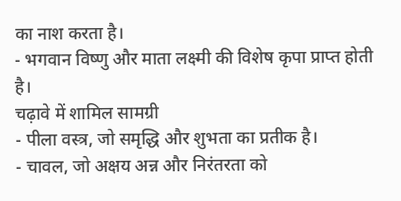का नाश करता है।
- भगवान विष्णु और माता लक्ष्मी की विशेष कृपा प्राप्त होती है।
चढ़ावे में शामिल सामग्री
- पीला वस्त्र, जो समृद्धि और शुभता का प्रतीक है।
- चावल, जो अक्षय अन्न और निरंतरता को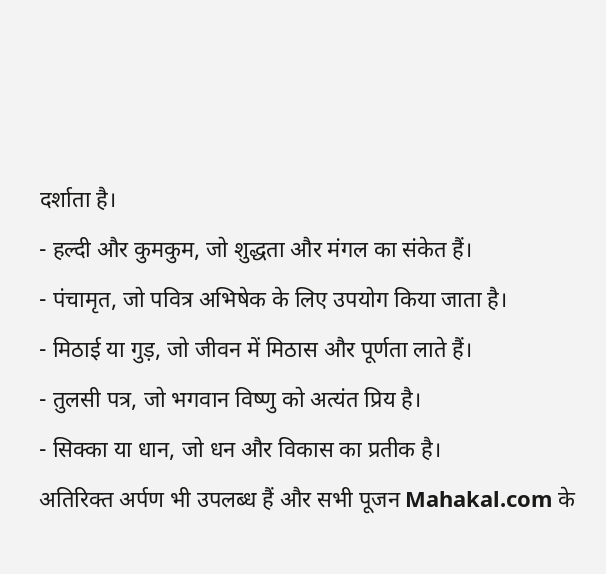दर्शाता है।
- हल्दी और कुमकुम, जो शुद्धता और मंगल का संकेत हैं।
- पंचामृत, जो पवित्र अभिषेक के लिए उपयोग किया जाता है।
- मिठाई या गुड़, जो जीवन में मिठास और पूर्णता लाते हैं।
- तुलसी पत्र, जो भगवान विष्णु को अत्यंत प्रिय है।
- सिक्का या धान, जो धन और विकास का प्रतीक है।
अतिरिक्त अर्पण भी उपलब्ध हैं और सभी पूजन Mahakal.com के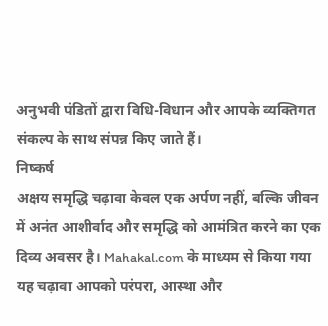अनुभवी पंडितों द्वारा विधि-विधान और आपके व्यक्तिगत संकल्प के साथ संपन्न किए जाते हैं।
निष्कर्ष
अक्षय समृद्धि चढ़ावा केवल एक अर्पण नहीं, बल्कि जीवन में अनंत आशीर्वाद और समृद्धि को आमंत्रित करने का एक दिव्य अवसर है। Mahakal.com के माध्यम से किया गया यह चढ़ावा आपको परंपरा, आस्था और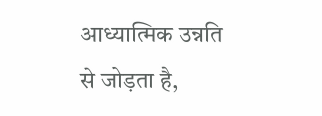आध्यात्मिक उन्नति से जोड़ता है,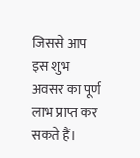जिससे आप इस शुभ अवसर का पूर्ण लाभ प्राप्त कर सकते हैं।